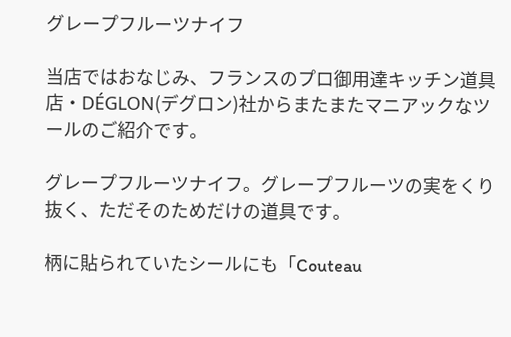グレープフルーツナイフ

当店ではおなじみ、フランスのプロ御用達キッチン道具店・DÉGLON(デグロン)社からまたまたマニアックなツールのご紹介です。

グレープフルーツナイフ。グレープフルーツの実をくり抜く、ただそのためだけの道具です。

柄に貼られていたシールにも「Couteau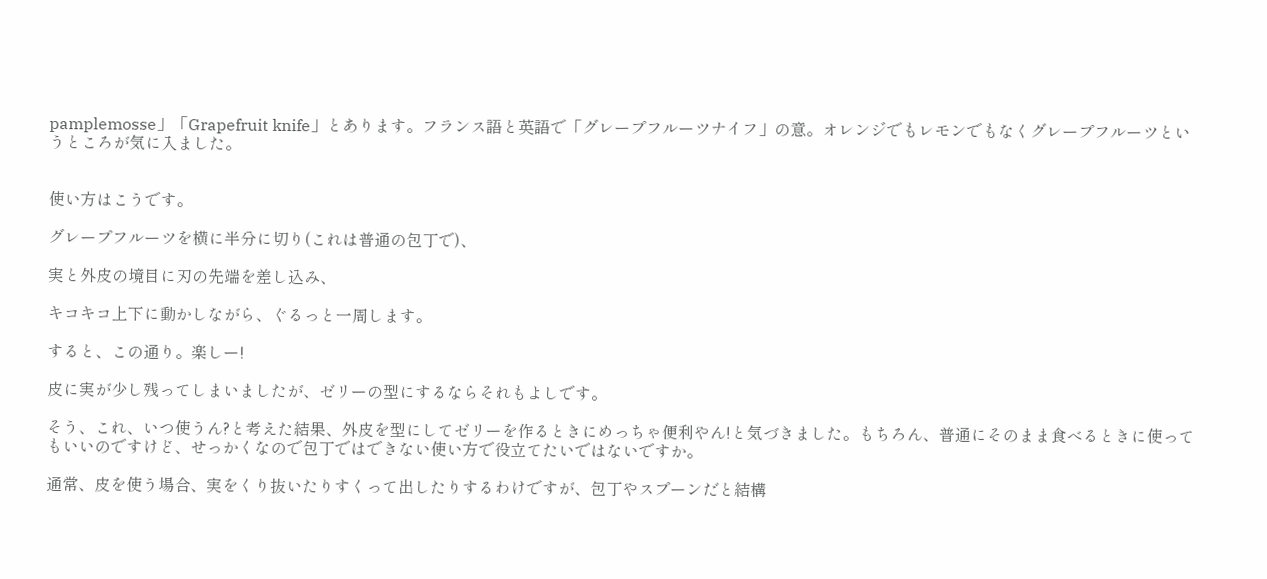pamplemosse」「Grapefruit knife」とあります。フランス語と英語で「グレープフルーツナイフ」の意。オレンジでもレモンでもなくグレープフルーツというところが気に入ました。


使い方はこうです。

グレープフルーツを横に半分に切り(これは普通の包丁で)、

実と外皮の境目に刃の先端を差し込み、

キコキコ上下に動かしながら、ぐるっと一周します。

すると、この通り。楽しー!

皮に実が少し残ってしまいましたが、ゼリーの型にするならそれもよしです。

そう、これ、いつ使うん?と考えた結果、外皮を型にしてゼリーを作るときにめっちゃ便利やん!と気づきました。もちろん、普通にそのまま食べるときに使ってもいいのですけど、せっかくなので包丁ではできない使い方で役立てたいではないですか。

通常、皮を使う場合、実をくり抜いたりすくって出したりするわけですが、包丁やスプーンだと結構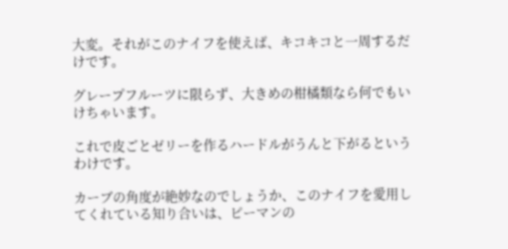大変。それがこのナイフを使えば、キコキコと一周するだけです。

グレープフルーツに限らず、大きめの柑橘類なら何でもいけちゃいます。

これで皮ごとゼリーを作るハードルがうんと下がるというわけです。

カーブの角度が絶妙なのでしょうか、このナイフを愛用してくれている知り合いは、ピーマンの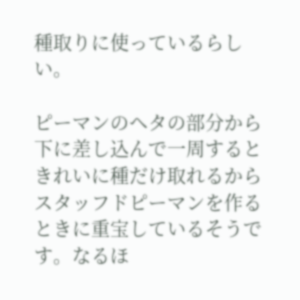種取りに使っているらしい。

ピーマンのヘタの部分から下に差し込んで一周するときれいに種だけ取れるからスタッフドピーマンを作るときに重宝しているそうです。なるほ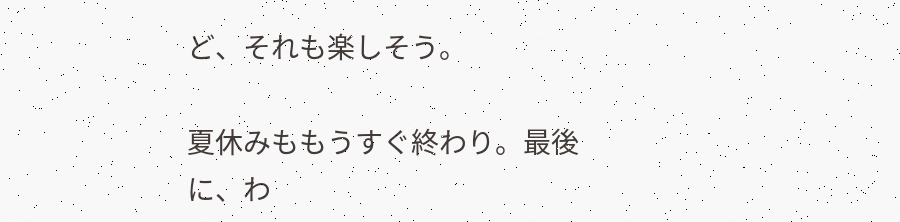ど、それも楽しそう。

夏休みももうすぐ終わり。最後に、わ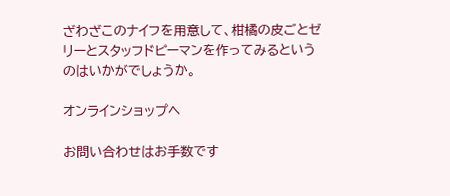ざわざこのナイフを用意して、柑橘の皮ごとゼリーとスタッフドピーマンを作ってみるというのはいかがでしょうか。

オンラインショップヘ

お問い合わせはお手数です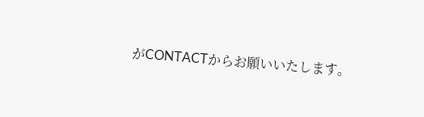がCONTACTからお願いいたします。